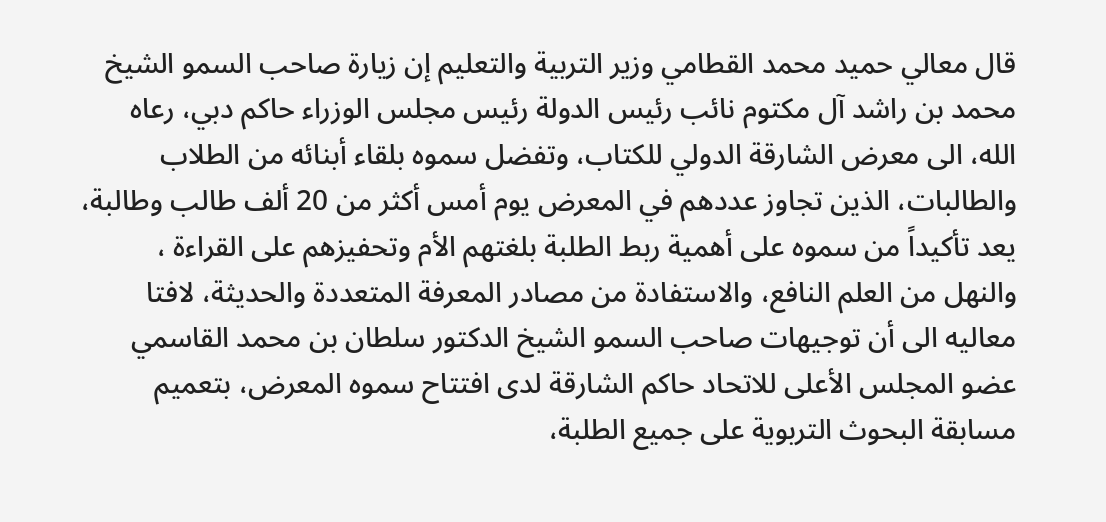قال معالي حميد محمد القطامي وزير التربية والتعليم إن زيارة صاحب السمو الشيخ محمد بن راشد آل مكتوم نائب رئيس الدولة رئيس مجلس الوزراء حاكم دبي، رعاه الله، الى معرض الشارقة الدولي للكتاب، وتفضل سموه بلقاء أبنائه من الطلاب والطالبات، الذين تجاوز عددهم في المعرض يوم أمس أكثر من 20 ألف طالب وطالبة، يعد تأكيداً من سموه على أهمية ربط الطلبة بلغتهم الأم وتحفيزهم على القراءة ، والنهل من العلم النافع، والاستفادة من مصادر المعرفة المتعددة والحديثة، لافتا معاليه الى أن توجيهات صاحب السمو الشيخ الدكتور سلطان بن محمد القاسمي عضو المجلس الأعلى للاتحاد حاكم الشارقة لدى افتتاح سموه المعرض، بتعميم مسابقة البحوث التربوية على جميع الطلبة،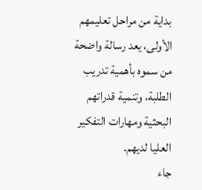بداية من مراحل تعليمهم الأولى، يعد رسالة واضحة من سموه بأهمية تدريب الطلبة، وتنمية قدراتهم البحثية ومهارات التفكير العليا لديهم.
جاء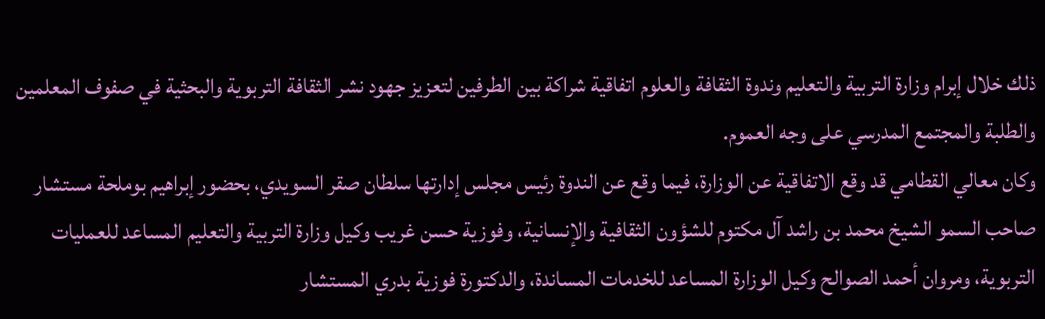ذلك خلال إبرام وزارة التربية والتعليم وندوة الثقافة والعلوم اتفاقية شراكة بين الطرفين لتعزيز جهود نشر الثقافة التربوية والبحثية في صفوف المعلمين والطلبة والمجتمع المدرسي على وجه العموم.
وكان معالي القطامي قد وقع الاتفاقية عن الوزارة، فيما وقع عن الندوة رئيس مجلس إدارتها سلطان صقر السويدي، بحضور إبراهيم بوملحة مستشار صاحب السمو الشيخ محمد بن راشد آل مكتوم للشؤون الثقافية والإنسانية، وفوزية حسن غريب وكيل وزارة التربية والتعليم المساعد للعمليات التربوية، ومروان أحمد الصوالح وكيل الوزارة المساعد للخدمات المساندة، والدكتورة فوزية بدري المستشار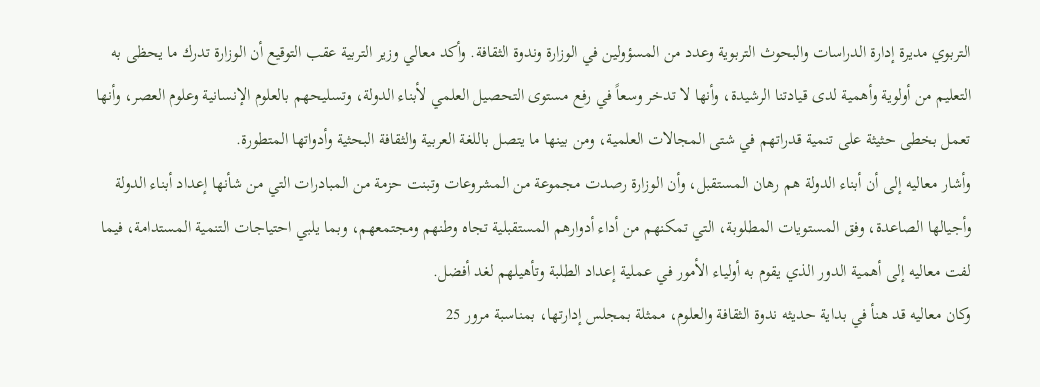التربوي مديرة إدارة الدراسات والبحوث التربوية وعدد من المسؤولين في الوزارة وندوة الثقافة. وأكد معالي وزير التربية عقب التوقيع أن الوزارة تدرك ما يحظى به التعليم من أولوية وأهمية لدى قيادتنا الرشيدة، وأنها لا تدخر وسعاً في رفع مستوى التحصيل العلمي لأبناء الدولة، وتسليحهم بالعلوم الإنسانية وعلوم العصر، وأنها تعمل بخطى حثيثة على تنمية قدراتهم في شتى المجالات العلمية، ومن بينها ما يتصل باللغة العربية والثقافة البحثية وأدواتها المتطورة.
وأشار معاليه إلى أن أبناء الدولة هم رهان المستقبل، وأن الوزارة رصدت مجموعة من المشروعات وتبنت حزمة من المبادرات التي من شأنها إعداد أبناء الدولة وأجيالها الصاعدة، وفق المستويات المطلوبة، التي تمكنهم من أداء أدوارهم المستقبلية تجاه وطنهم ومجتمعهم، وبما يلبي احتياجات التنمية المستدامة، فيما لفت معاليه إلى أهمية الدور الذي يقوم به أولياء الأمور في عملية إعداد الطلبة وتأهيلهم لغد أفضل.
وكان معاليه قد هنأ في بداية حديثه ندوة الثقافة والعلوم، ممثلة بمجلس إدارتها، بمناسبة مرور 25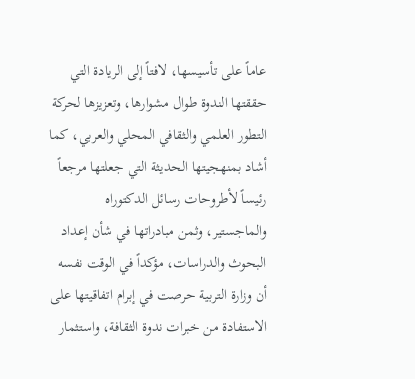عاماً على تأسيسها، لافتاً إلى الريادة التي حققتها الندوة طوال مشوارها، وتعزيزها لحركة التطور العلمي والثقافي المحلي والعربي، كما أشاد بمنهجيتها الحديثة التي جعلتها مرجعاً رئيساً لأطروحات رسائل الدكتوراه والماجستير، وثمن مبادراتها في شأن إعداد البحوث والدراسات، مؤكداً في الوقت نفسه أن وزارة التربية حرصت في إبرام اتفاقيتها على الاستفادة من خبرات ندوة الثقافة، واستثمار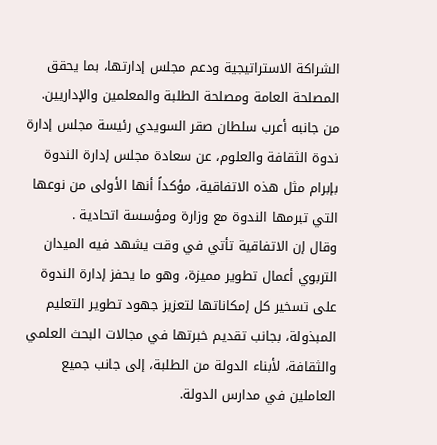الشراكة الاستراتيجية ودعم مجلس إدارتها، بما يحقق المصلحة العامة ومصلحة الطلبة والمعلمين والإداريين.
من جانبه أعرب سلطان صقر السويدي رئيسة مجلس إدارة ندوة الثقافة والعلوم، عن سعادة مجلس إدارة الندوة بإبرام مثل هذه الاتفاقية، مؤكداً أنها الأولى من نوعها التي تبرمها الندوة مع وزارة ومؤسسة اتحادية .
وقال إن الاتفاقية تأتي في وقت يشهد فيه الميدان التربوي أعمال تطوير مميزة، وهو ما يحفز إدارة الندوة على تسخير كل إمكاناتها لتعزيز جهود تطوير التعليم المبذولة، بجانب تقديم خبرتها في مجالات البحث العلمي والثقافة، لأبناء الدولة من الطلبة، إلى جانب جميع العاملين في مدارس الدولة.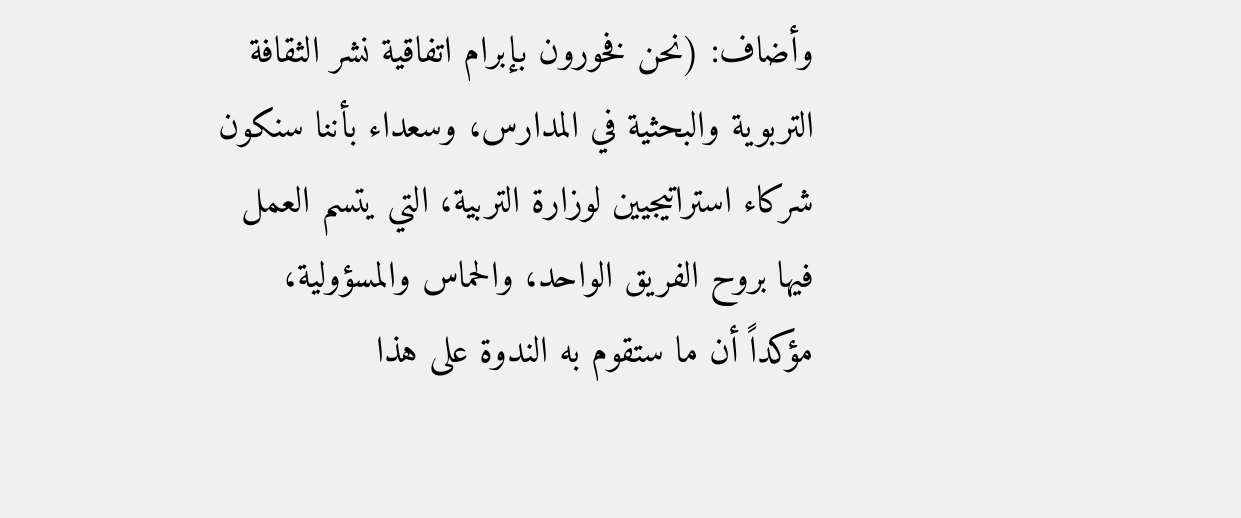وأضاف: (نحن فخورون بإبرام اتفاقية نشر الثقافة التربوية والبحثية في المدارس، وسعداء بأننا سنكون شركاء استراتيجيين لوزارة التربية، التي يتسم العمل فيها بروح الفريق الواحد، والحماس والمسؤولية، مؤكداً أن ما ستقوم به الندوة على هذا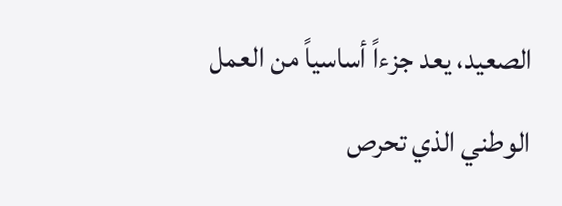الصعيد، يعد جزءاً أساسياً من العمل الوطني الذي تحرص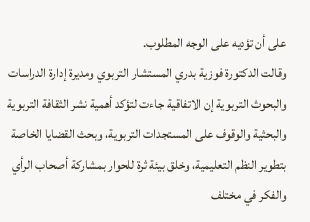على أن تؤديه على الوجه المطلوب.
وقالت الدكتورة فوزية بدري المستشار التربوي ومديرة إدارة الدراسات والبحوث التربوية إن الاتفاقية جاءت لتؤكد أهمية نشر الثقافة التربوية والبحثية والوقوف على المستجدات التربوية، وبحث القضايا الخاصة بتطوير النظم التعليمية، وخلق بيئة ثرة للحوار بمشاركة أصحاب الرأي والفكر في مختلف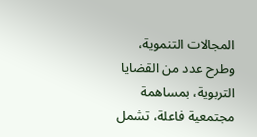المجالات التنموية، وطرح عدد من القضايا التربوية، بمساهمة مجتمعية فاعلة، تشمل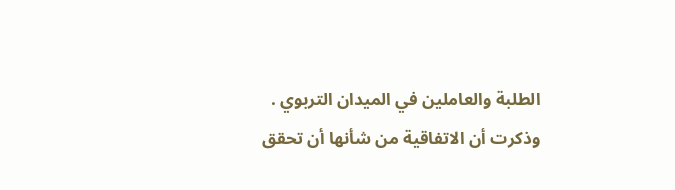الطلبة والعاملين في الميدان التربوي .
وذكرت أن الاتفاقية من شأنها أن تحقق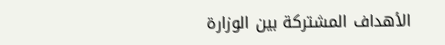الأهداف المشتركة بين الوزارة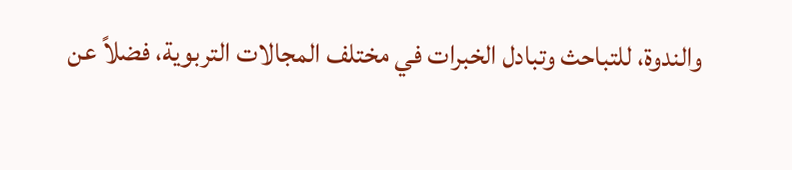والندوة، للتباحث وتبادل الخبرات في مختلف المجالات التربوية، فضلاً عن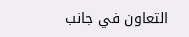التعاون في جانب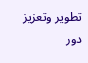تطوير وتعزيز دور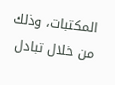المكتبات، وذلك من خلال تبادل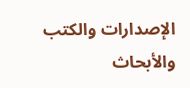الإصدارات والكتب والأبحاث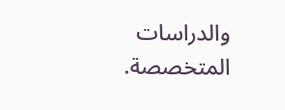والدراسات المتخصصة.